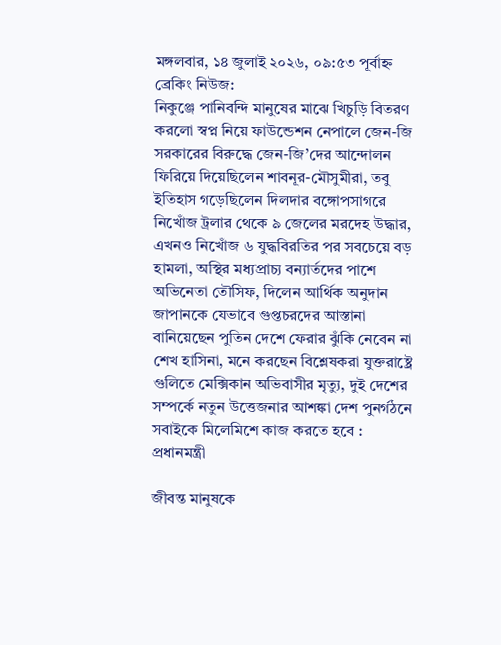মঙ্গলবার, ১৪ জুলাই ২০২৬, ০৯:৫৩ পূর্বাহ্ন
ব্রেকিং নিউজ:
নিকুঞ্জে পানিবন্দি মানুষের মাঝে খিচুড়ি বিতরণ করলো স্বপ্ন নিয়ে ফাউন্ডেশন নেপালে জেন-জি সরকারের বিরুদ্ধে জেন-জি’দের আন্দোলন ফিরিয়ে দিয়েছিলেন শাবনূর-মৌসুমীরা, তবু ইতিহাস গড়েছিলেন দিলদার বঙ্গোপসাগরে নিখোঁজ ট্রলার থেকে ৯ জেলের মরদেহ উদ্ধার, এখনও নিখোঁজ ৬ যুদ্ধবিরতির পর সবচেয়ে বড় হামলা, অস্থির মধ্যপ্রাচ্য বন্যার্তদের পাশে অভিনেতা তৌসিফ, দিলেন আর্থিক অনুদান জাপানকে যেভাবে গুপ্তচরদের আস্তানা বানিয়েছেন পুতিন দেশে ফেরার ঝুঁকি নেবেন না শেখ হাসিনা, মনে করছেন বিশ্লেষকরা যুক্তরাষ্ট্রে গুলিতে মেক্সিকান অভিবাসীর মৃত্যু, দুই দেশের সম্পর্কে নতুন উত্তেজনার আশঙ্কা দেশ পুনর্গঠনে সবাইকে মিলেমিশে কাজ করতে হবে : প্রধানমন্ত্রী

জীবন্ত মানুষকে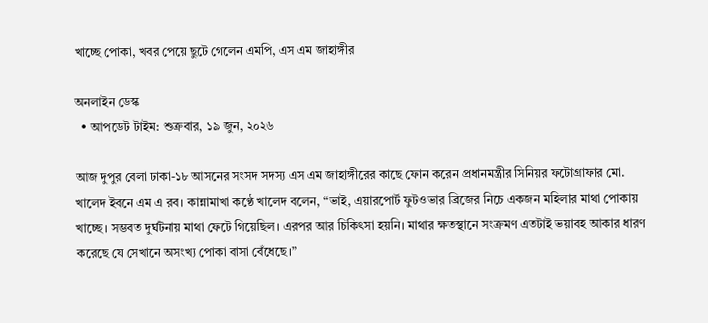খাচ্ছে পোকা, খবর পেয়ে ছুটে গেলেন এমপি, এস এম জাহাঙ্গীর

অনলাইন ডেস্ক
  • আপডেট টাইম: শুক্রবার, ১৯ জুন, ২০২৬

আজ দুপুর বেলা ঢাকা-১৮ আসনের সংসদ সদস্য এস এম জাহাঙ্গীরের কাছে ফোন করেন প্রধানমন্ত্রীর সিনিয়র ফটোগ্রাফার মো. খালেদ ইবনে এম এ রব। কান্নামাখা কণ্ঠে খালেদ বলেন, “ভাই, এয়ারপোর্ট ফুটওভার ব্রিজের নিচে একজন মহিলার মাথা পোকায় খাচ্ছে। সম্ভবত দুর্ঘটনায় মাথা ফেটে গিয়েছিল। এরপর আর চিকিৎসা হয়নি। মাথার ক্ষতস্থানে সংক্রমণ এতটাই ভয়াবহ আকার ধারণ করেছে যে সেখানে অসংখ্য পোকা বাসা বেঁধেছে।”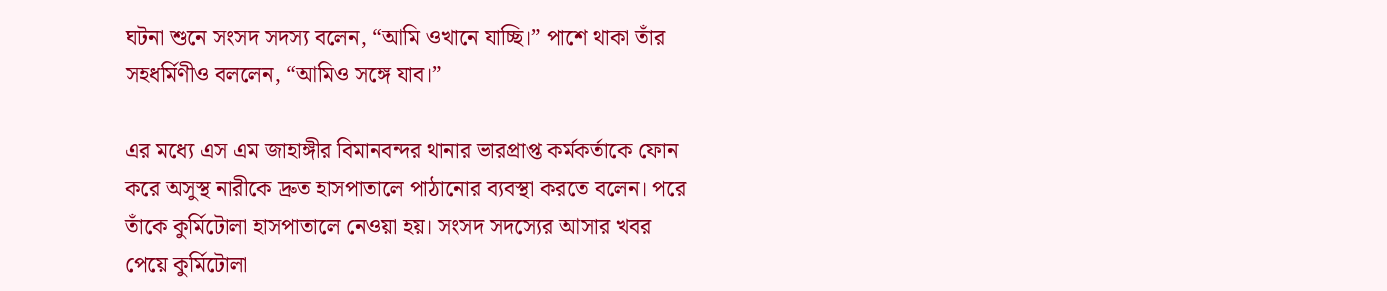ঘটনা শুনে সংসদ সদস্য বলেন, “আমি ওখানে যাচ্ছি।” পাশে থাকা তাঁর সহধর্মিণীও বললেন, “আমিও সঙ্গে যাব।”

এর মধ্যে এস এম জাহাঙ্গীর বিমানবন্দর থানার ভারপ্রাপ্ত কর্মকর্তাকে ফোন করে অসুস্থ নারীকে দ্রুত হাসপাতালে পাঠানোর ব্যবস্থা করতে বলেন। পরে তাঁকে কুর্মিটোলা হাসপাতালে নেওয়া হয়। সংসদ সদস্যের আসার খবর পেয়ে কুর্মিটোলা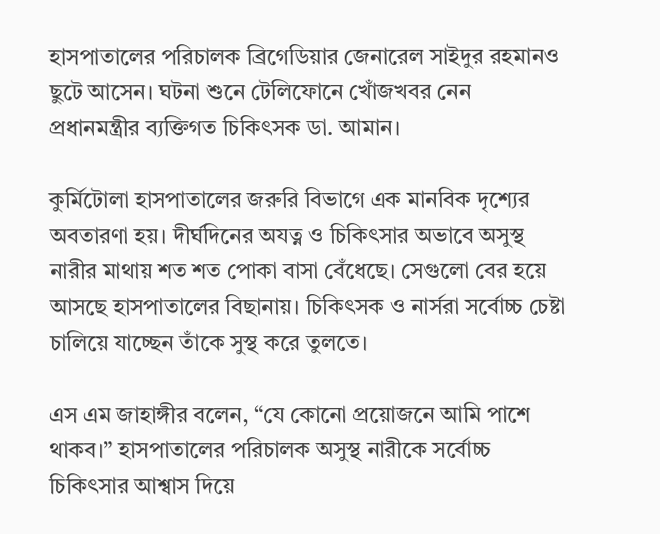হাসপাতালের পরিচালক ব্রিগেডিয়ার জেনারেল সাইদুর রহমানও ছুটে আসেন। ঘটনা শুনে টেলিফোনে খোঁজখবর নেন প্রধানমন্ত্রীর ব্যক্তিগত চিকিৎসক ডা. আমান।

কুর্মিটোলা হাসপাতালের জরুরি বিভাগে এক মানবিক দৃশ্যের অবতারণা হয়। দীর্ঘদিনের অযত্ন ও চিকিৎসার অভাবে অসুস্থ নারীর মাথায় শত শত পোকা বাসা বেঁধেছে। সেগুলো বের হয়ে আসছে হাসপাতালের বিছানায়। চিকিৎসক ও নার্সরা সর্বোচ্চ চেষ্টা চালিয়ে যাচ্ছেন তাঁকে সুস্থ করে তুলতে।

এস এম জাহাঙ্গীর বলেন, “যে কোনো প্রয়োজনে আমি পাশে থাকব।” হাসপাতালের পরিচালক অসুস্থ নারীকে সর্বোচ্চ চিকিৎসার আশ্বাস দিয়ে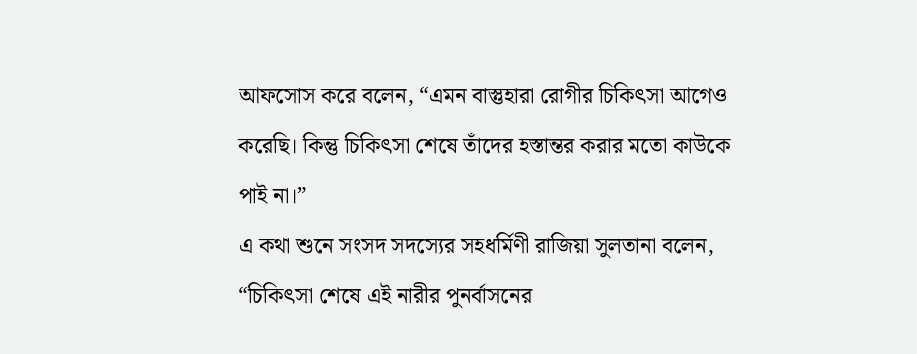আফসোস করে বলেন, “এমন বাস্তুহারা রোগীর চিকিৎসা আগেও করেছি। কিন্তু চিকিৎসা শেষে তাঁদের হস্তান্তর করার মতো কাউকে পাই না।”
এ কথা শুনে সংসদ সদস্যের সহধর্মিণী রাজিয়া সুলতানা বলেন, “চিকিৎসা শেষে এই নারীর পুনর্বাসনের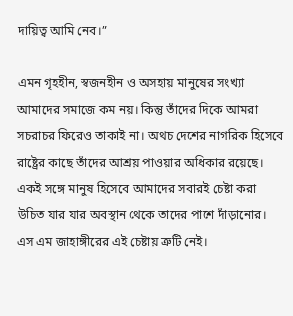দায়িত্ব আমি নেব।”

এমন গৃহহীন, স্বজনহীন ও অসহায় মানুষের সংখ্যা আমাদের সমাজে কম নয়। কিন্তু তাঁদের দিকে আমরা সচরাচর ফিরেও তাকাই না। অথচ দেশের নাগরিক হিসেবে রাষ্ট্রের কাছে তাঁদের আশ্রয় পাওয়ার অধিকার রয়েছে। একই সঙ্গে মানুষ হিসেবে আমাদের সবারই চেষ্টা করা উচিত যার যার অবস্থান থেকে তাদের পাশে দাঁড়ানোর। এস এম জাহাঙ্গীরের এই চেষ্টায় ত্রুটি নেই।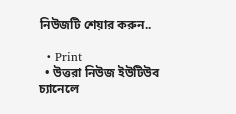নিউজটি শেয়ার করুন..

  • Print
  • উত্তরা নিউজ ইউটিউব চ্যানেলে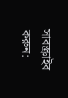সাবস্ক্রাইব করুন: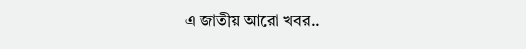এ জাতীয় আরো খবর..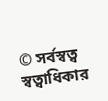© সর্বস্বত্ব স্বত্বাধিকার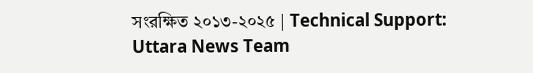সংরক্ষিত ২০১৩-২০২৫ | Technical Support: Uttara News Team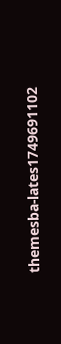themesba-lates1749691102